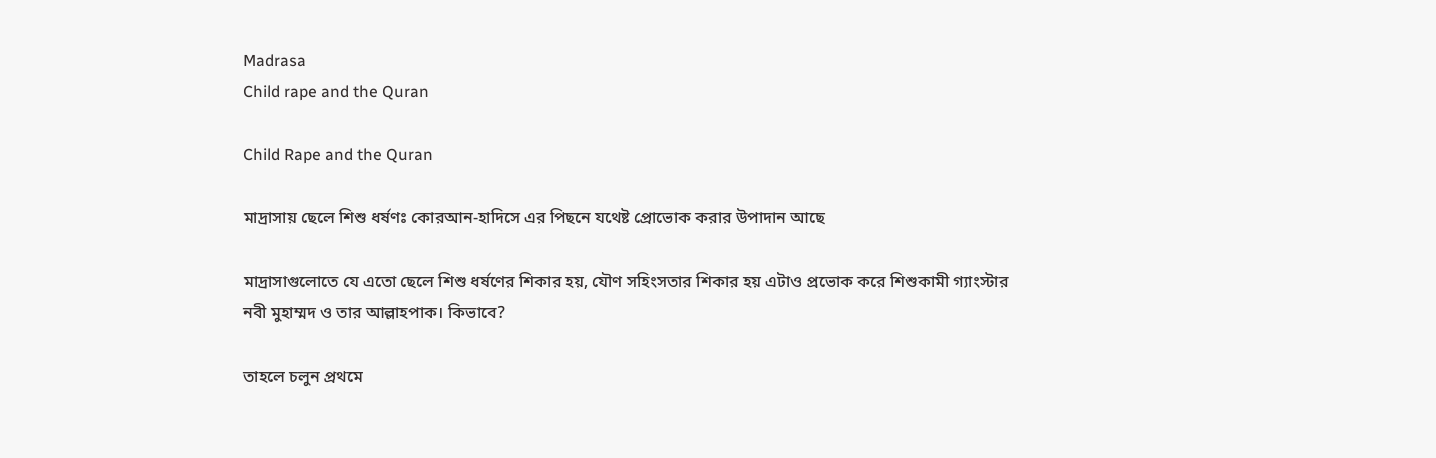Madrasa
Child rape and the Quran

Child Rape and the Quran

মাদ্রাসায় ছেলে শিশু ধর্ষণঃ কোরআন-হাদিসে এর পিছনে যথেষ্ট প্রোভোক করার উপাদান আছে

মাদ্রাসাগুলোতে যে এতো ছেলে শিশু ধর্ষণের শিকার হয়, যৌণ সহিংসতার শিকার হয় এটাও প্রভোক করে শিশুকামী গ্যাংস্টার নবী মুহাম্মদ ও তার আল্লাহপাক। কিভাবে?

তাহলে চলুন প্রথমে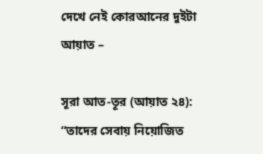দেখে নেই কোরআনের দুইটা আয়াত –

সূরা আত-তূর (আয়াত ২৪):
“তাদের সেবায় নিয়োজিত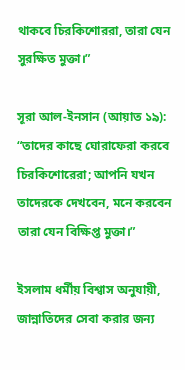থাকবে চিরকিশোররা, তারা যেন সুরক্ষিত মুক্তা।”

সূরা আল-ইনসান (আয়াত ১৯):
“তাদের কাছে ঘোরাফেরা করবে চিরকিশোরেরা; আপনি যখন তাদেরকে দেখবেন, মনে করবেন তারা যেন বিক্ষিপ্ত মুক্তা।”

ইসলাম ধর্মীয় বিশ্বাস অনুযায়ী, জান্নাতিদের সেবা করার জন্য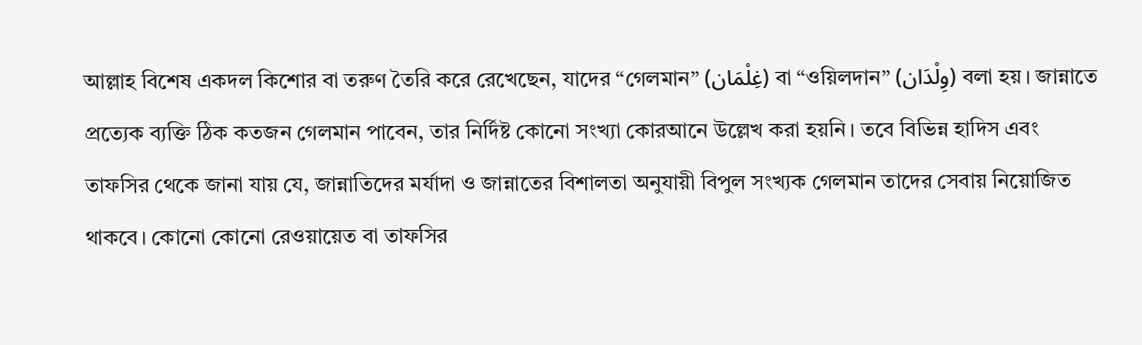আল্লাহ বিশেষ একদল কিশোর বা তরুণ তৈরি করে রেখেছেন, যাদের “গেলমান” (غِلْمَان) বা “ওয়িলদান” (وِلْدَان) বলা হয়। জান্নাতে প্রত্যেক ব্যক্তি ঠিক কতজন গেলমান পাবেন, তার নির্দিষ্ট কোনো সংখ্যা কোরআনে উল্লেখ করা হয়নি। তবে বিভিন্ন হাদিস এবং তাফসির থেকে জানা যায় যে, জান্নাতিদের মর্যাদা ও জান্নাতের বিশালতা অনুযায়ী বিপুল সংখ্যক গেলমান তাদের সেবায় নিয়োজিত থাকবে। কোনো কোনো রেওয়ায়েত বা তাফসির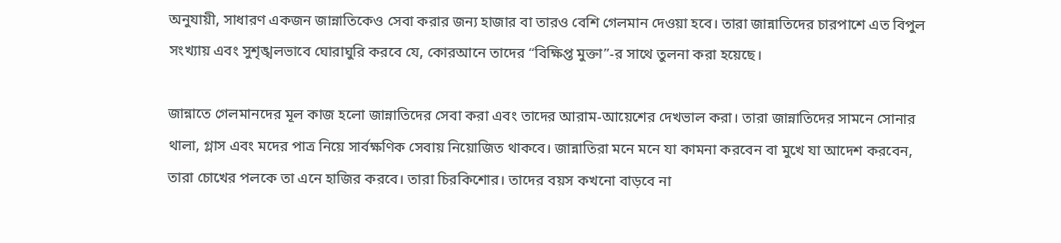অনুযায়ী, সাধারণ একজন জান্নাতিকেও সেবা করার জন্য হাজার বা তারও বেশি গেলমান দেওয়া হবে। তারা জান্নাতিদের চারপাশে এত বিপুল সংখ্যায় এবং সুশৃঙ্খলভাবে ঘোরাঘুরি করবে যে, কোরআনে তাদের “বিক্ষিপ্ত মুক্তা”-র সাথে তুলনা করা হয়েছে।

জান্নাতে গেলমানদের মূল কাজ হলো জান্নাতিদের সেবা করা এবং তাদের আরাম-আয়েশের দেখভাল করা। তারা জান্নাতিদের সামনে সোনার থালা, গ্লাস এবং মদের পাত্র নিয়ে সার্বক্ষণিক সেবায় নিয়োজিত থাকবে। জান্নাতিরা মনে মনে যা কামনা করবেন বা মুখে যা আদেশ করবেন, তারা চোখের পলকে তা এনে হাজির করবে। তারা চিরকিশোর। তাদের বয়স কখনো বাড়বে না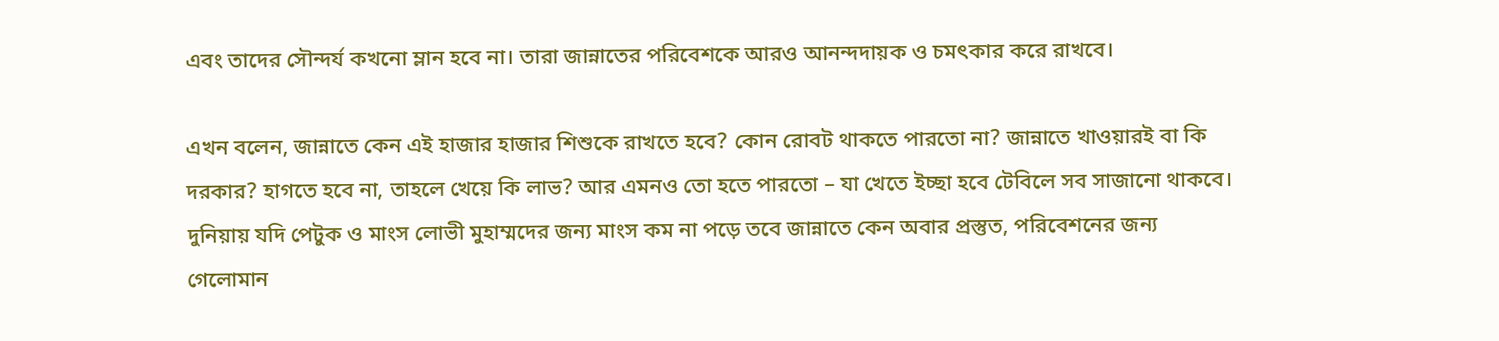এবং তাদের সৌন্দর্য কখনো ম্লান হবে না। তারা জান্নাতের পরিবেশকে আরও আনন্দদায়ক ও চমৎকার করে রাখবে।

এখন বলেন, জান্নাতে কেন এই হাজার হাজার শিশুকে রাখতে হবে? কোন রোবট থাকতে পারতো না? জান্নাতে খাওয়ারই বা কি দরকার? হাগতে হবে না, তাহলে খেয়ে কি লাভ? আর এমনও তো হতে পারতো – যা খেতে ইচ্ছা হবে টেবিলে সব সাজানো থাকবে। দুনিয়ায় যদি পেটুক ও মাংস লোভী মুহাম্মদের জন্য মাংস কম না পড়ে তবে জান্নাতে কেন অবার প্রস্তুত, পরিবেশনের জন্য গেলোমান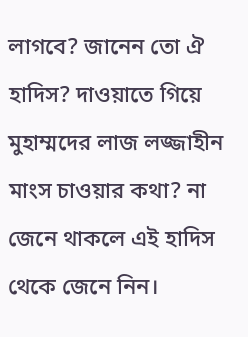লাগবে? জানেন তো ঐ হাদিস? দাওয়াতে গিয়ে মুহাম্মদের লাজ লজ্জাহীন মাংস চাওয়ার কথা? না জেনে থাকলে এই হাদিস থেকে জেনে নিন।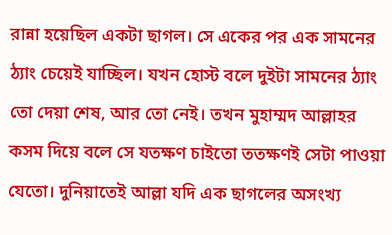রান্না হয়েছিল একটা ছাগল। সে একের পর এক সামনের ঠ্যাং চেয়েই যাচ্ছিল। যখন হোস্ট বলে দুইটা সামনের ঠ্যাং তো দেয়া শেষ, আর তো নেই। তখন মুহাম্মদ আল্লাহর কসম দিয়ে বলে সে যতক্ষণ চাইতো ততক্ষণই সেটা পাওয়া যেতো। দুনিয়াতেই আল্লা যদি এক ছাগলের অসংখ্য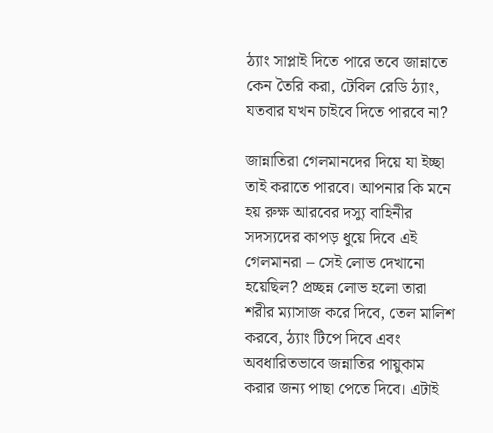ঠ্যাং সাপ্লাই দিতে পারে তবে জান্নাতে কেন তৈরি করা, টেবিল রেডি ঠ্যাং, যতবার যখন চাইবে দিতে পারবে না?

জান্নাতিরা গেলমানদের দিয়ে যা ইচ্ছা তাই করাতে পারবে। আপনার কি মনে হয় রুক্ষ আরবের দস্যু বাহিনীর সদস্যদের কাপড় ধুয়ে দিবে এই গেলমানরা – সেই লোভ দেখানো হয়েছিল? প্রচ্ছন্ন লোভ হলো তারা শরীর ম্যাসাজ করে দিবে, তেল মালিশ করবে, ঠ্যাং টিপে দিবে এবং অবধারিতভাবে জন্নাতির পায়ুকাম করার জন্য পাছা পেতে দিবে। এটাই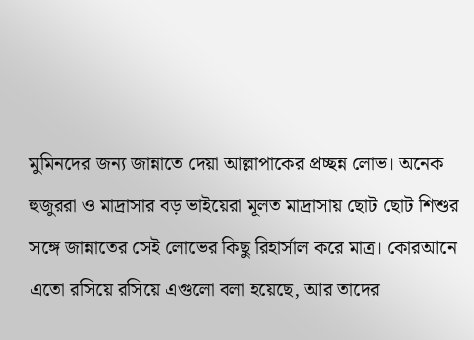মুমিনদের জন্য জান্নাতে দেয়া আল্লাপাকের প্রচ্ছন্ন লোভ। অনেক হুজুররা ও মাদ্রাসার বড় ভাইয়েরা মূলত মাদ্রাসায় ছোট ছোট শিশুর সঙ্গে জান্নাতের সেই লোভের কিছু রিহার্সাল করে মাত্র। কোরআনে এতো রসিয়ে রসিয়ে এগুলো বলা হয়েছে, আর তাদের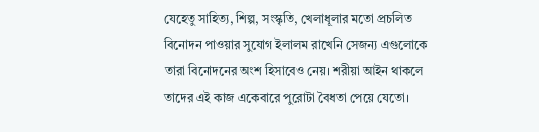যেহেতু সাহিত্য, শিল্প, সংস্কৃতি, খেলাধূলার মতো প্রচলিত বিনোদন পাওয়ার সুযোগ ইলালম রাখেনি সেজন্য এগুলোকে তারা বিনোদনের অংশ হিসাবেও নেয়। শরীয়া আইন থাকলে তাদের এই কাজ একেবারে পুরোটা বৈধতা পেয়ে যেতো।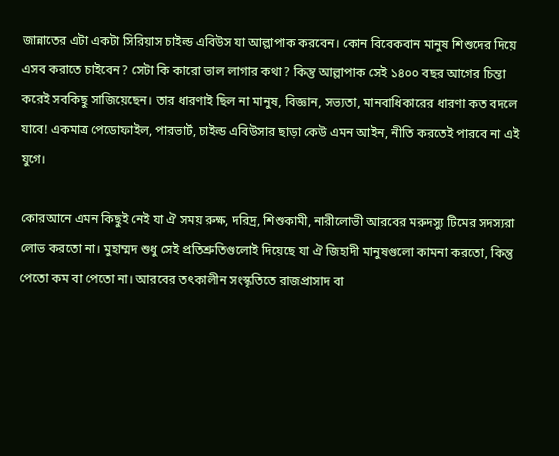জান্নাতের এটা একটা সিরিয়াস চাইল্ড এবিউস যা আল্লাপাক করবেন। কোন বিবেকবান মানুষ শিশুদের দিয়ে এসব করাতে চাইবেন? সেটা কি কারো ভাল লাগার কথা? কিন্তু আল্লাপাক সেই ১৪০০ বছর আগের চিন্তা করেই সবকিছু সাজিয়েছেন। তার ধারণাই ছিল না মানুষ, বিজ্ঞান, সভ্যতা, মানবাধিকারের ধারণা কত বদলে যাবে! একমাত্র পেডোফাইল, পারভার্ট, চাইল্ড এবিউসার ছাড়া কেউ এমন আইন, নীতি করতেই পারবে না এই যুগে।

কোরআনে এমন কিছুই নেই যা ঐ সময় রুক্ষ, দরিদ্র, শিশুকামী, নারীলোভী আরবের মরুদস্যু টিমের সদস্যরা লোভ করতো না। মুহাম্মদ শুধু সেই প্রতিশ্রুতিগুলোই দিয়েছে যা ঐ জিহাদী মানুষগুলো কামনা করতো, কিন্তু পেতো কম বা পেতো না। আরবের তৎকালীন সংস্কৃতিতে রাজপ্রাসাদ বা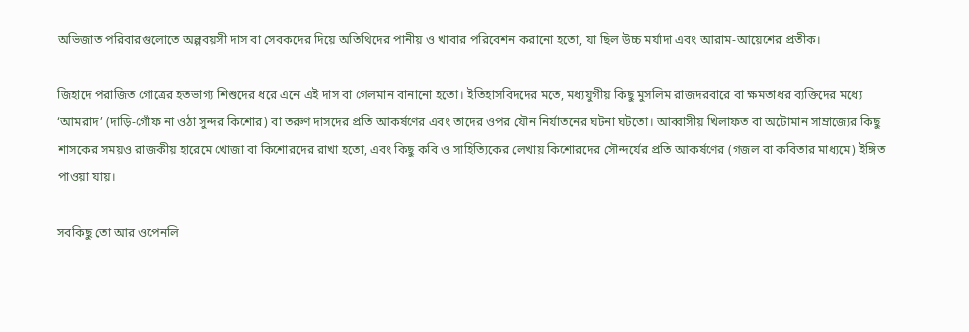অভিজাত পরিবারগুলোতে অল্পবয়সী দাস বা সেবকদের দিয়ে অতিথিদের পানীয় ও খাবার পরিবেশন করানো হতো, যা ছিল উচ্চ মর্যাদা এবং আরাম-আয়েশের প্রতীক।

জিহাদে পরাজিত গোত্রের হতভাগ্য শিশুদের ধরে এনে এই দাস বা গেলমান বানানো হতো। ইতিহাসবিদদের মতে, মধ্যযুগীয় কিছু মুসলিম রাজদরবারে বা ক্ষমতাধর ব্যক্তিদের মধ্যে ‘আমরাদ’ (দাড়ি-গোঁফ না ওঠা সুন্দর কিশোর) বা তরুণ দাসদের প্রতি আকর্ষণের এবং তাদের ওপর যৌন নির্যাতনের ঘটনা ঘটতো। আব্বাসীয় খিলাফত বা অটোমান সাম্রাজ্যের কিছু শাসকের সময়ও রাজকীয় হারেমে খোজা বা কিশোরদের রাখা হতো, এবং কিছু কবি ও সাহিত্যিকের লেখায় কিশোরদের সৌন্দর্যের প্রতি আকর্ষণের (গজল বা কবিতার মাধ্যমে) ইঙ্গিত পাওয়া যায়।

সবকিছু তো আর ওপেনলি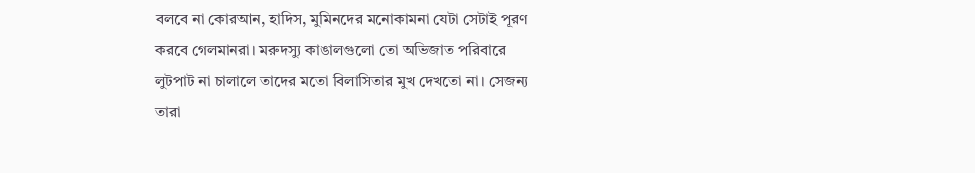বলবে না কোরআন, হাদিস, মুমিনদের মনোকামনা যেটা সেটাই পূরণ করবে গেলমানরা। মরুদস্যু কাঙালগুলো তো অভিজাত পরিবারে লুটপাট না চালালে তাদের মতো বিলাসিতার মুখ দেখতো না। সেজন্য তারা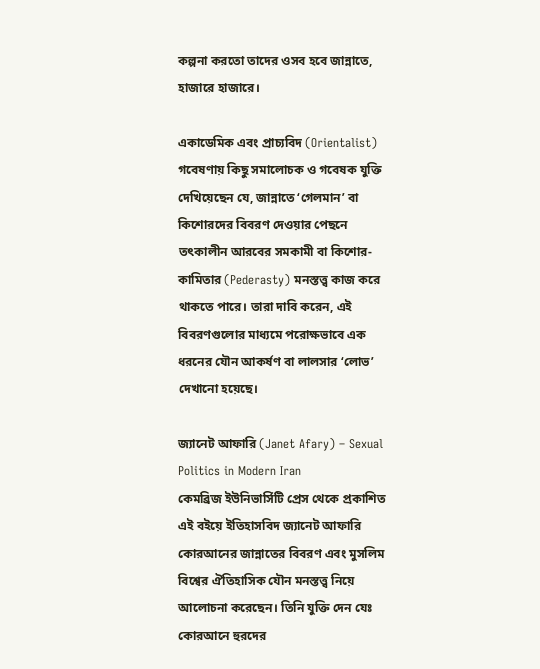কল্পনা করতো তাদের ওসব হবে জান্নাতে, হাজারে হাজারে।

একাডেমিক এবং প্রাচ্যবিদ (Orientalist) গবেষণায় কিছু সমালোচক ও গবেষক যুক্তি দেখিয়েছেন যে, জান্নাতে ‘গেলমান’ বা কিশোরদের বিবরণ দেওয়ার পেছনে তৎকালীন আরবের সমকামী বা কিশোর-কামিতার (Pederasty) মনস্তত্ত্ব কাজ করে থাকতে পারে। তারা দাবি করেন, এই বিবরণগুলোর মাধ্যমে পরোক্ষভাবে এক ধরনের যৌন আকর্ষণ বা লালসার ‘লোভ’ দেখানো হয়েছে।

জ্যানেট আফারি (Janet Afary) – Sexual Politics in Modern Iran
কেমব্রিজ ইউনিভার্সিটি প্রেস থেকে প্রকাশিত এই বইয়ে ইতিহাসবিদ জ্যানেট আফারি কোরআনের জান্নাতের বিবরণ এবং মুসলিম বিশ্বের ঐতিহাসিক যৌন মনস্তত্ত্ব নিয়ে আলোচনা করেছেন। তিনি যুক্তি দেন যেঃ কোরআনে হুরদের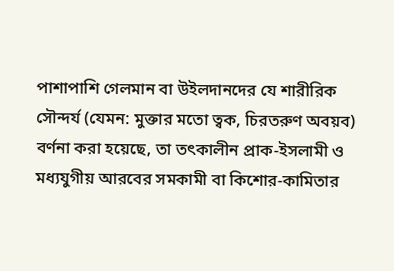পাশাপাশি গেলমান বা উইলদানদের যে শারীরিক সৌন্দর্য (যেমন: মুক্তার মতো ত্বক, চিরতরুণ অবয়ব) বর্ণনা করা হয়েছে, তা তৎকালীন প্রাক-ইসলামী ও মধ্যযুগীয় আরবের সমকামী বা কিশোর-কামিতার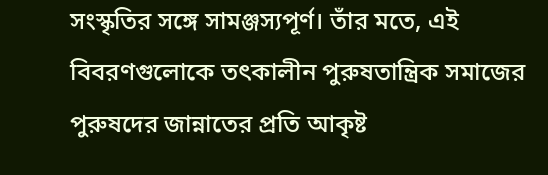সংস্কৃতির সঙ্গে সামঞ্জস্যপূর্ণ। তাঁর মতে, এই বিবরণগুলোকে তৎকালীন পুরুষতান্ত্রিক সমাজের পুরুষদের জান্নাতের প্রতি আকৃষ্ট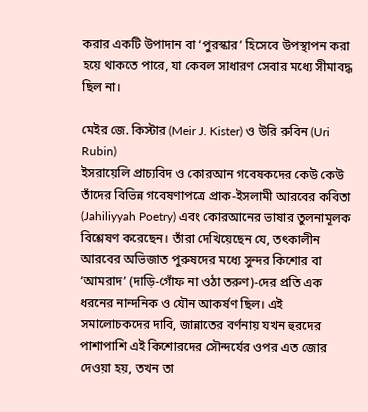করার একটি উপাদান বা ‘পুরস্কার’ হিসেবে উপস্থাপন করা হয়ে থাকতে পারে, যা কেবল সাধারণ সেবার মধ্যে সীমাবদ্ধ ছিল না।

মেইর জে. কিস্টার (Meir J. Kister) ও উরি রুবিন (Uri Rubin)
ইসরায়েলি প্রাচ্যবিদ ও কোরআন গবেষকদের কেউ কেউ তাঁদের বিভিন্ন গবেষণাপত্রে প্রাক-ইসলামী আরবের কবিতা (Jahiliyyah Poetry) এবং কোরআনের ভাষার তুলনামূলক বিশ্লেষণ করেছেন। তাঁরা দেখিয়েছেন যে, তৎকালীন আরবের অভিজাত পুরুষদের মধ্যে সুন্দর কিশোর বা ‘আমরাদ’ (দাড়ি-গোঁফ না ওঠা তরুণ)-দের প্রতি এক ধরনের নান্দনিক ও যৌন আকর্ষণ ছিল। এই সমালোচকদের দাবি, জান্নাতের বর্ণনায় যখন হুরদের পাশাপাশি এই কিশোরদের সৌন্দর্যের ওপর এত জোর দেওয়া হয়, তখন তা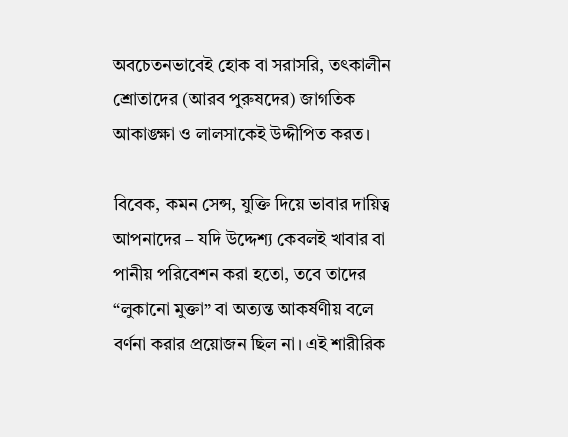অবচেতনভাবেই হোক বা সরাসরি, তৎকালীন শ্রোতাদের (আরব পুরুষদের) জাগতিক আকাঙ্ক্ষা ও লালসাকেই উদ্দীপিত করত।

বিবেক, কমন সেন্স, যুক্তি দিয়ে ভাবার দায়িত্ব আপনাদের – যদি উদ্দেশ্য কেবলই খাবার বা পানীয় পরিবেশন করা হতো, তবে তাদের “লুকানো মুক্তা” বা অত্যন্ত আকর্ষণীয় বলে বর্ণনা করার প্রয়োজন ছিল না। এই শারীরিক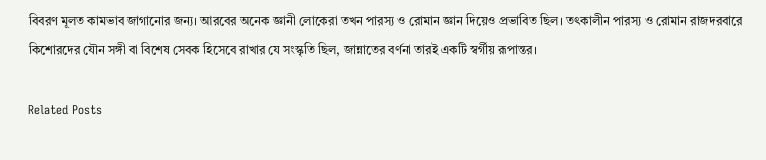বিবরণ মূলত কামভাব জাগানোর জন্য। আরবের অনেক জ্ঞানী লোকেরা তখন পারস্য ও রোমান জ্ঞান দিয়েও প্রভাবিত ছিল। তৎকালীন পারস্য ও রোমান রাজদরবারে কিশোরদের যৌন সঙ্গী বা বিশেষ সেবক হিসেবে রাখার যে সংস্কৃতি ছিল, জান্নাতের বর্ণনা তারই একটি স্বর্গীয় রূপান্তর।

Related Posts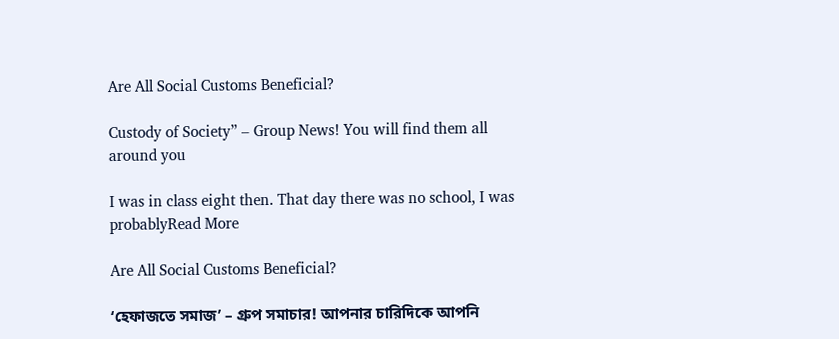Are All Social Customs Beneficial?

Custody of Society” – Group News! You will find them all around you

I was in class eight then. That day there was no school, I was probablyRead More

Are All Social Customs Beneficial?

‘হেফাজতে সমাজ’ – গ্রুপ সমাচার! আপনার চারিদিকে আপনি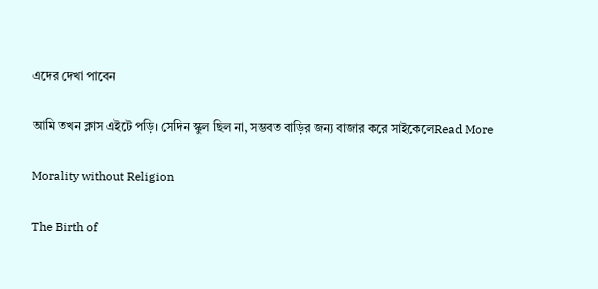এদের দেখা পাবেন

আমি তখন ক্লাস এইটে পড়ি। সেদিন স্কুল ছিল না, সম্ভবত বাড়ির জন্য বাজার করে সাইকেলেRead More

Morality without Religion

The Birth of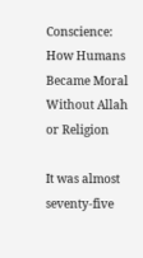Conscience: How Humans Became Moral Without Allah or Religion

It was almost seventy-five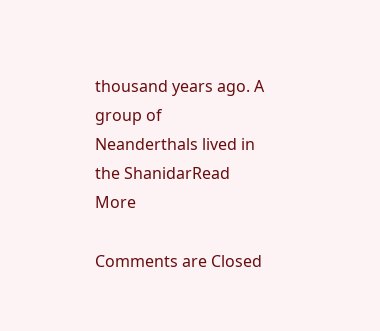thousand years ago. A group of Neanderthals lived in the ShanidarRead More

Comments are Closed